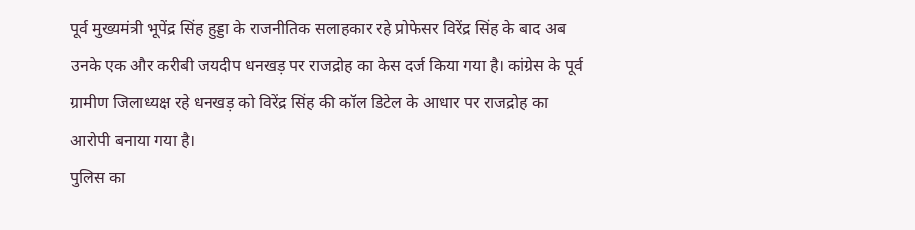पूर्व मुख्यमंत्री भूपेंद्र सिंह हुड्डा के राजनीतिक सलाहकार रहे प्रोफेसर विरेंद्र सिंह के बाद अब उनके एक और करीबी जयदीप धनखड़ पर राजद्रोह का केस दर्ज किया गया है। कांग्रेस के पूर्व ग्रामीण जिलाध्यक्ष रहे धनखड़ को विरेंद्र सिंह की कॉल डिटेल के आधार पर राजद्रोह का आरोपी बनाया गया है।
पुलिस का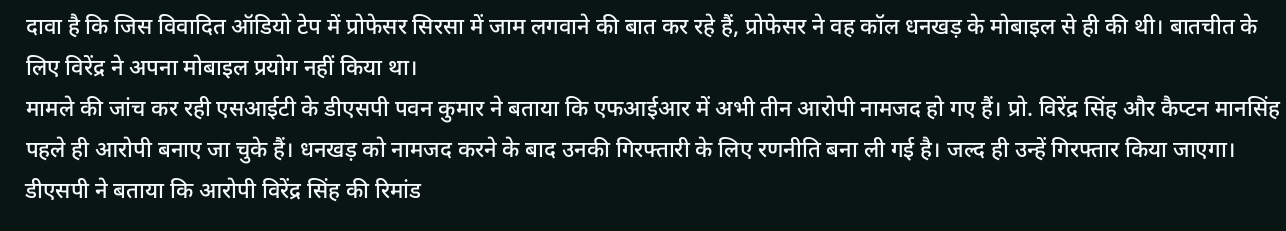दावा है कि जिस विवादित ऑडियो टेप में प्रोफेसर सिरसा में जाम लगवाने की बात कर रहे हैं, प्रोफेसर ने वह कॉल धनखड़ के मोबाइल से ही की थी। बातचीत के लिए विरेंद्र ने अपना मोबाइल प्रयोग नहीं किया था।
मामले की जांच कर रही एसआईटी के डीएसपी पवन कुमार ने बताया कि एफआईआर में अभी तीन आरोपी नामजद हो गए हैं। प्रो. विरेंद्र सिंह और कैप्टन मानसिंह पहले ही आरोपी बनाए जा चुके हैं। धनखड़ को नामजद करने के बाद उनकी गिरफ्तारी के लिए रणनीति बना ली गई है। जल्द ही उन्हें गिरफ्तार किया जाएगा। डीएसपी ने बताया कि आरोपी विरेंद्र सिंह की रिमांड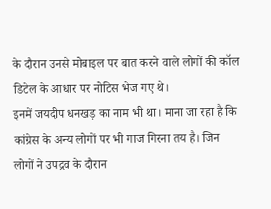के दौरान उनसे मोबाइल पर बात करने वाले लोगों की कॉल डिटेल के आधार पर नोटिस भेज गए थे।
इनमें जयदीप धनखड़ का नाम भी था। माना जा रहा है कि कांग्रेस के अन्य लोगों पर भी गाज गिरना तय है। जिन लोगों ने उपद्रव के दौरान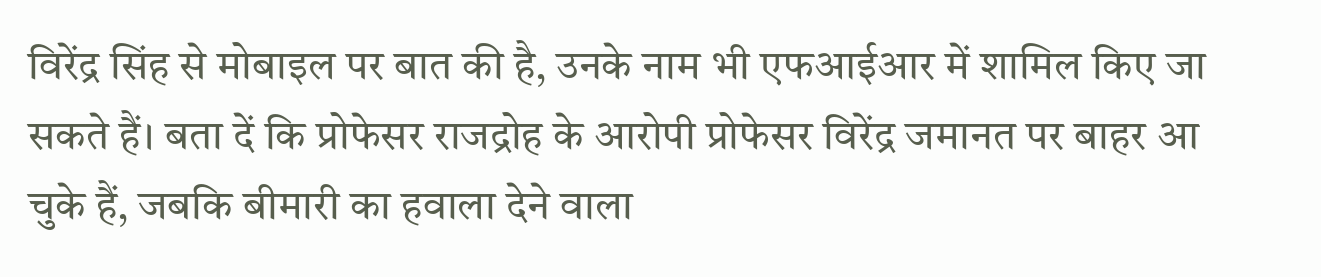विरेंद्र सिंह से मोबाइल पर बात की है, उनके नाम भी एफआईआर में शामिल किए जा सकते हैं। बता दें कि प्रोफेसर राजद्रोह के आरोपी प्रोफेसर विरेंद्र जमानत पर बाहर आ चुके हैं, जबकि बीमारी का हवाला देने वाला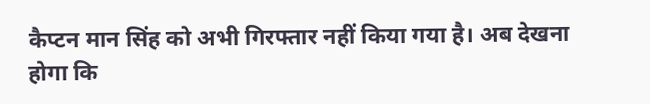कैप्टन मान सिंह को अभी गिरफ्तार नहीं किया गया है। अब देखना होगा कि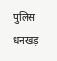पुलिस धनखड़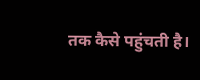तक कैसे पहुंचती है।